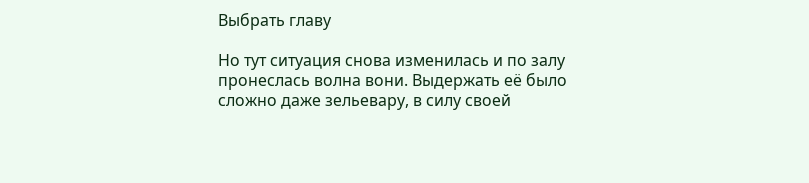Выбрать главу

Но тут ситуация снова изменилась и по залу пронеслась волна вони. Выдержать её было сложно даже зельевару, в силу своей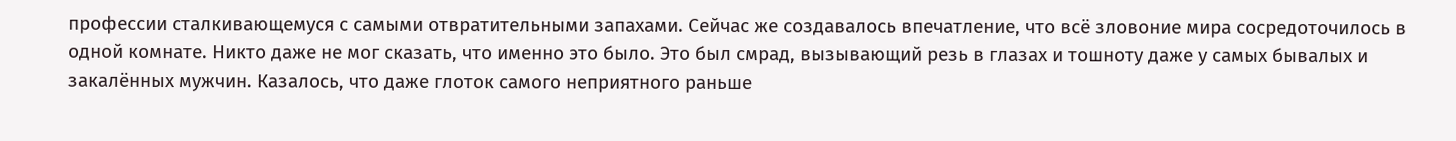профессии сталкивающемуся с самыми отвратительными запахами. Сейчас же создавалось впечатление, что всё зловоние мира сосредоточилось в одной комнате. Никто даже не мог сказать, что именно это было. Это был смрад, вызывающий резь в глазах и тошноту даже у самых бывалых и закалённых мужчин. Казалось, что даже глоток самого неприятного раньше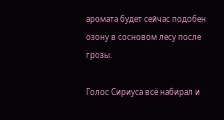аромата будет сейчас подобен озону в сосновом лесу после грозы.

Голос Сириуса всё набирал и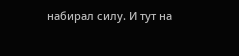набирал силу. И тут на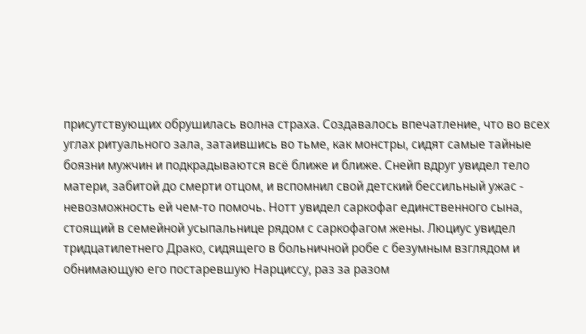присутствующих обрушилась волна страха. Создавалось впечатление, что во всех углах ритуального зала, затаившись во тьме, как монстры, сидят самые тайные боязни мужчин и подкрадываются всё ближе и ближе. Снейп вдруг увидел тело матери, забитой до смерти отцом, и вспомнил свой детский бессильный ужас - невозможность ей чем-то помочь. Нотт увидел саркофаг единственного сына, стоящий в семейной усыпальнице рядом с саркофагом жены. Люциус увидел тридцатилетнего Драко, сидящего в больничной робе с безумным взглядом и обнимающую его постаревшую Нарциссу, раз за разом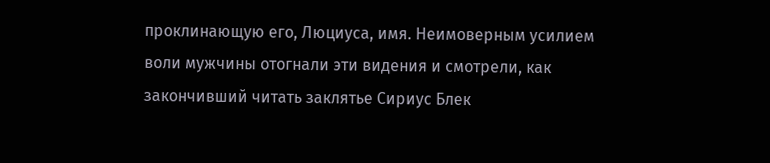проклинающую его, Люциуса, имя. Неимоверным усилием воли мужчины отогнали эти видения и смотрели, как закончивший читать заклятье Сириус Блек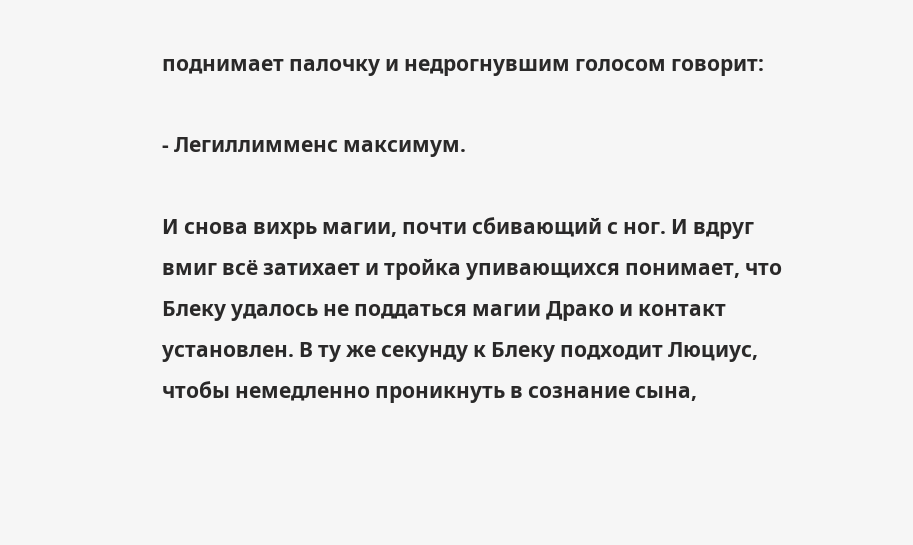поднимает палочку и недрогнувшим голосом говорит:

- Легиллимменс максимум.

И снова вихрь магии, почти сбивающий с ног. И вдруг вмиг всё затихает и тройка упивающихся понимает, что Блеку удалось не поддаться магии Драко и контакт установлен. В ту же секунду к Блеку подходит Люциус, чтобы немедленно проникнуть в сознание сына,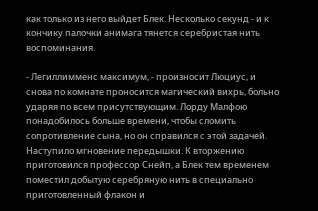как только из него выйдет Блек. Несколько секунд - и к кончику палочки анимага тянется серебристая нить воспоминания.

- Легиллимменс максимум, - произносит Люциус, и снова по комнате проносится магический вихрь, больно ударяя по всем присутствующим. Лорду Малфою понадобилось больше времени, чтобы сломить сопротивление сына, но он справился с этой задачей. Наступило мгновение передышки. К вторжению приготовился профессор Снейп, а Блек тем временем поместил добытую серебряную нить в специально приготовленный флакон и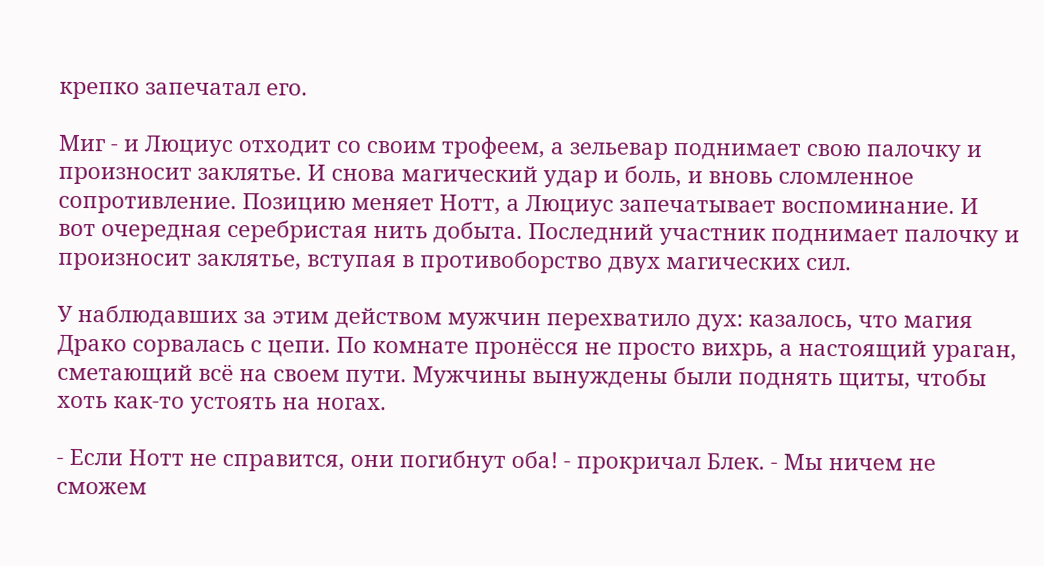крепко запечатал его.

Миг - и Люциус отходит со своим трофеем, а зельевар поднимает свою палочку и произносит заклятье. И снова магический удар и боль, и вновь сломленное сопротивление. Позицию меняет Нотт, а Люциус запечатывает воспоминание. И вот очередная серебристая нить добыта. Последний участник поднимает палочку и произносит заклятье, вступая в противоборство двух магических сил.

У наблюдавших за этим действом мужчин перехватило дух: казалось, что магия Драко сорвалась с цепи. По комнате пронёсся не просто вихрь, а настоящий ураган, сметающий всё на своем пути. Мужчины вынуждены были поднять щиты, чтобы хоть как-то устоять на ногах.

- Если Нотт не справится, они погибнут оба! - прокричал Блек. - Мы ничем не сможем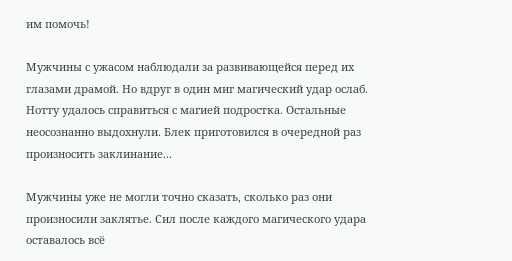им помочь!

Мужчины с ужасом наблюдали за развивающейся перед их глазами драмой. Но вдруг в один миг магический удар ослаб. Нотту удалось справиться с магией подростка. Остальные неосознанно выдохнули. Блек приготовился в очередной раз произносить заклинание...

Мужчины уже не могли точно сказать, сколько раз они произносили заклятье. Сил после каждого магического удара оставалось всё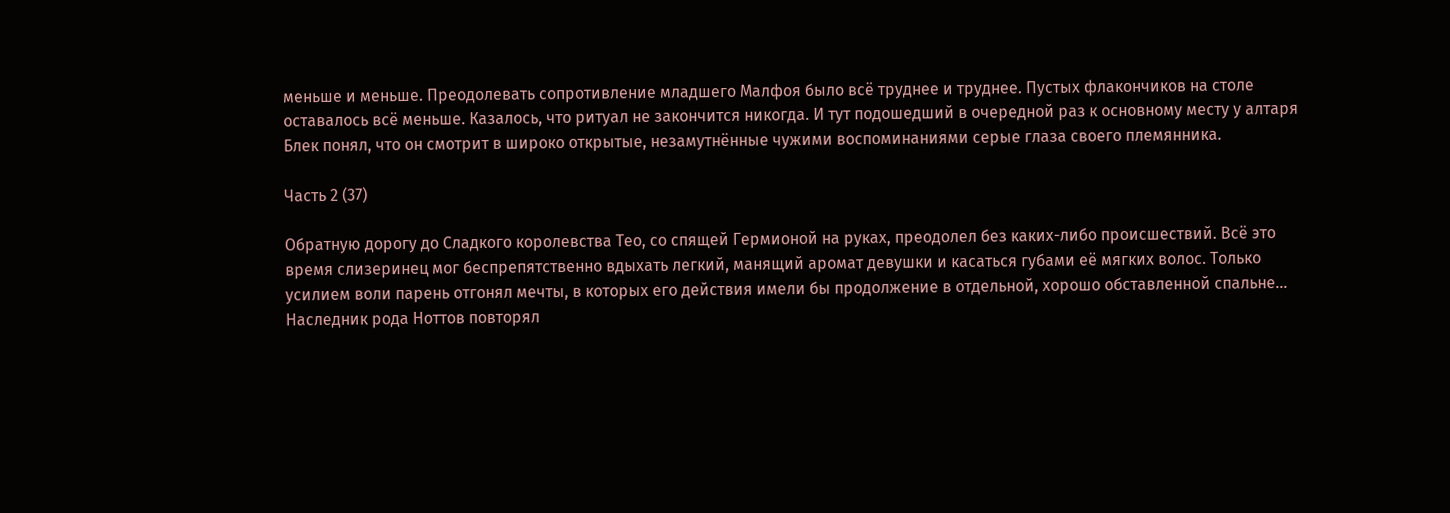меньше и меньше. Преодолевать сопротивление младшего Малфоя было всё труднее и труднее. Пустых флакончиков на столе оставалось всё меньше. Казалось, что ритуал не закончится никогда. И тут подошедший в очередной раз к основному месту у алтаря Блек понял, что он смотрит в широко открытые, незамутнённые чужими воспоминаниями серые глаза своего племянника.

Часть 2 (37)

Обратную дорогу до Сладкого королевства Тео, со спящей Гермионой на руках, преодолел без каких-либо происшествий. Всё это время слизеринец мог беспрепятственно вдыхать легкий, манящий аромат девушки и касаться губами её мягких волос. Только усилием воли парень отгонял мечты, в которых его действия имели бы продолжение в отдельной, хорошо обставленной спальне... Наследник рода Ноттов повторял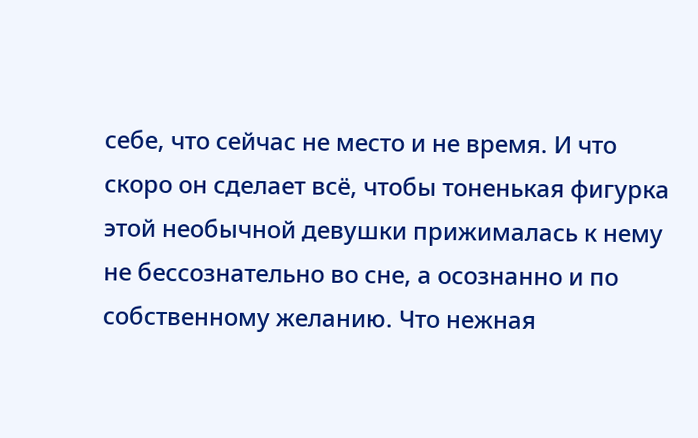себе, что сейчас не место и не время. И что скоро он сделает всё, чтобы тоненькая фигурка этой необычной девушки прижималась к нему не бессознательно во сне, а осознанно и по собственному желанию. Что нежная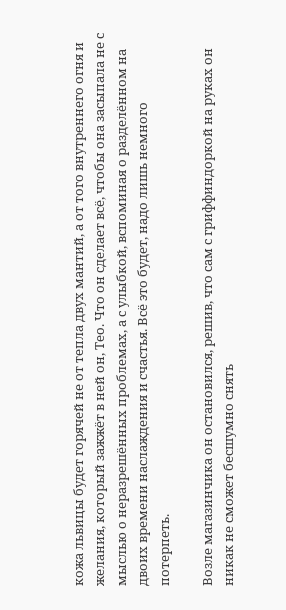кожа львицы будет горячей не от тепла двух мантий, а от того внутреннего огня и желания, который зажжёт в ней он, Тео. Что он сделает всё, чтобы она засыпала не с мыслью о неразрешённых проблемах, а с улыбкой, вспоминая о разделённом на двоих времени наслаждения и счастья. Всё это будет, надо лишь немного потерпеть.

Возле магазинчика он остановился, решив, что сам с гриффиндоркой на руках он никак не сможет бесшумно снять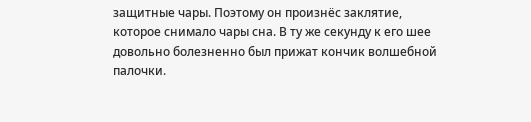защитные чары. Поэтому он произнёс заклятие, которое снимало чары сна. В ту же секунду к его шее довольно болезненно был прижат кончик волшебной палочки.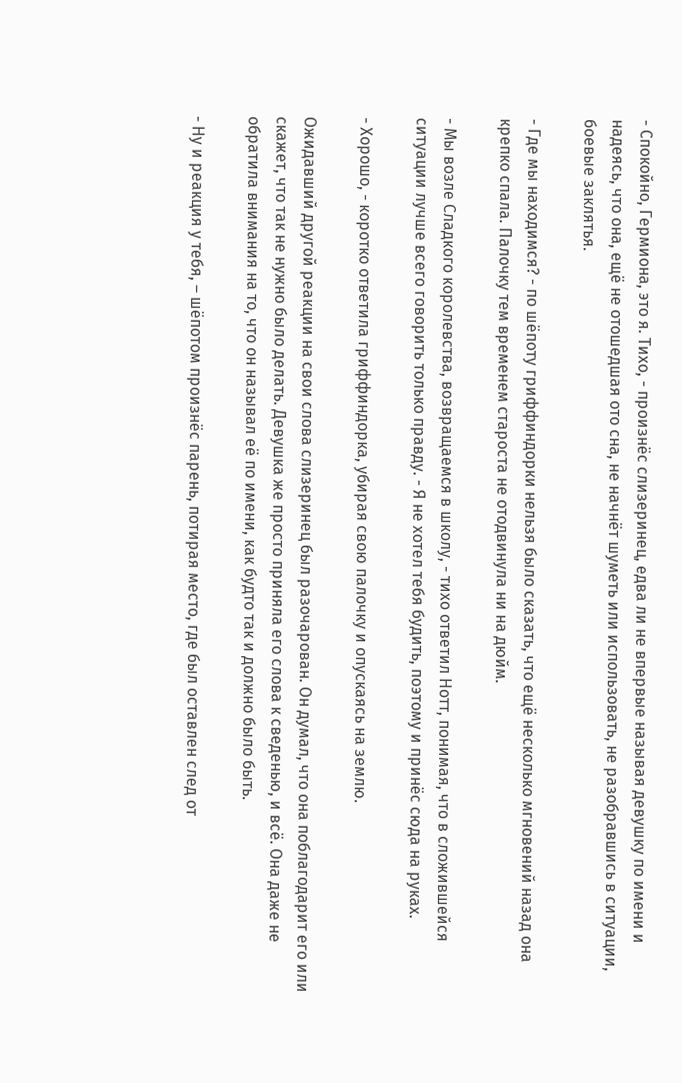- Спокойно, Гермиона, это я. Тихо, - произнёс слизеринец, едва ли не впервые называя девушку по имени и надеясь, что она, ещё не отошедшая ото сна, не начнёт шуметь или использовать, не разобравшись в ситуации, боевые заклятья.

- Где мы находимся? - по шёпоту гриффиндорки нельзя было сказать, что ещё несколько мгновений назад она крепко спала. Палочку тем временем староста не отодвинула ни на дюйм.

- Мы возле Сладкого королевства, возвращаемся в школу, - тихо ответил Нотт, понимая, что в сложившейся ситуации лучше всего говорить только правду. - Я не хотел тебя будить, поэтому и принёс сюда на руках.

- Хорошо, - коротко ответила гриффиндорка, убирая свою палочку и опускаясь на землю.

Ожидавший другой реакции на свои слова слизеринец был разочарован. Он думал, что она поблагодарит его или скажет, что так не нужно было делать. Девушка же просто приняла его слова к сведенью, и всё. Она даже не обратила внимания на то, что он называл её по имени, как будто так и должно было быть.

- Ну и реакция у тебя, – шёпотом произнёс парень, потирая место, где был оставлен след от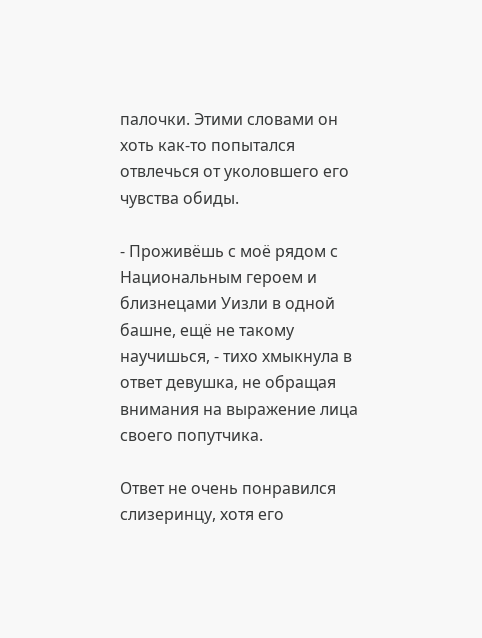палочки. Этими словами он хоть как-то попытался отвлечься от уколовшего его чувства обиды.

- Проживёшь с моё рядом с Национальным героем и близнецами Уизли в одной башне, ещё не такому научишься, - тихо хмыкнула в ответ девушка, не обращая внимания на выражение лица своего попутчика.

Ответ не очень понравился слизеринцу, хотя его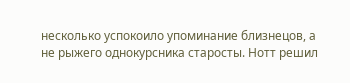несколько успокоило упоминание близнецов, а не рыжего однокурсника старосты. Нотт решил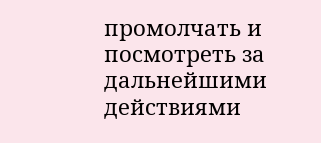промолчать и посмотреть за дальнейшими действиями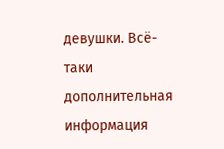девушки. Всё-таки дополнительная информация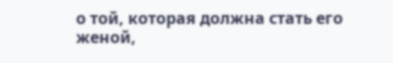о той, которая должна стать его женой,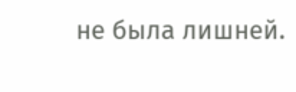не была лишней.